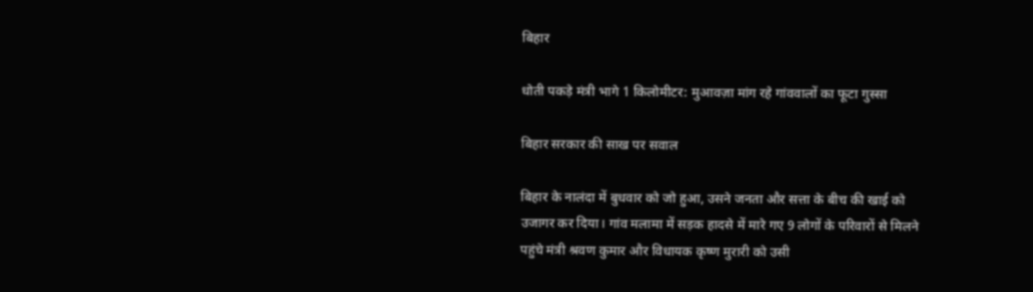बिहार

धोती पकड़े मंत्री भागे 1 किलोमीटर: मुआवज़ा मांग रहे गांववालों का फूटा गुस्सा

बिहार सरकार की साख पर सवाल

बिहार के नालंदा में बुधवार को जो हुआ, उसने जनता और सत्ता के बीच की खाई को उजागर कर दिया। गांव मलामा में सड़क हादसे में मारे गए 9 लोगों के परिवारों से मिलने पहुंचे मंत्री श्रवण कुमार और विधायक कृष्ण मुरारी को उसी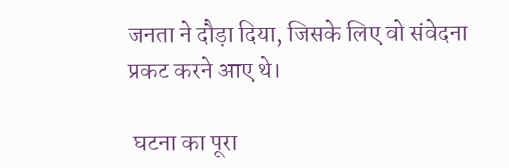जनता ने दौड़ा दिया, जिसके लिए वो संवेदना प्रकट करने आए थे।

 घटना का पूरा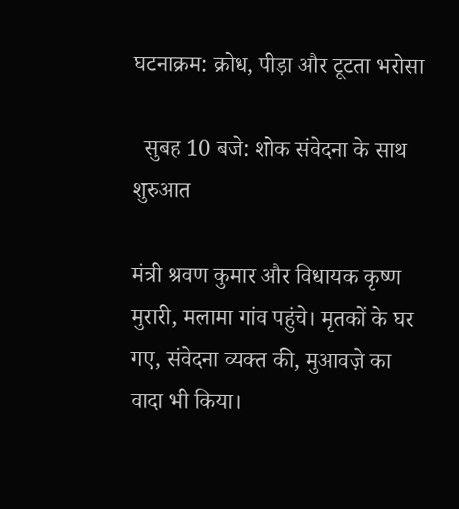घटनाक्रम: क्रोध, पीड़ा और टूटता भरोसा

  सुबह 10 बजे: शोक संवेदना के साथ शुरुआत

मंत्री श्रवण कुमार और विधायक कृष्ण मुरारी, मलामा गांव पहुंचे। मृतकों के घर गए, संवेदना व्यक्त की, मुआवज़े का वादा भी किया।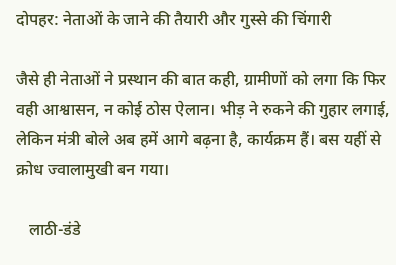दोपहर: नेताओं के जाने की तैयारी और गुस्से की चिंगारी

जैसे ही नेताओं ने प्रस्थान की बात कही, ग्रामीणों को लगा कि फिर वही आश्वासन, न कोई ठोस ऐलान। भीड़ ने रुकने की गुहार लगाई, लेकिन मंत्री बोले अब हमें आगे बढ़ना है, कार्यक्रम हैं। बस यहीं से क्रोध ज्वालामुखी बन गया।

   लाठी-डंडे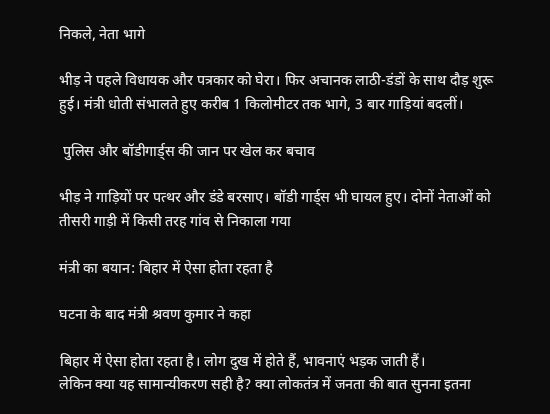निकले, नेता भागे

भीड़ ने पहले विधायक और पत्रकार को घेरा। फिर अचानक लाठी-डंडों के साथ दौड़ शुरू हुई। मंत्री धोती संभालते हुए करीब 1 किलोमीटर तक भागे, 3 बार गाड़ियां बदलीं।

 पुलिस और बॉडीगार्ड्स की जान पर खेल कर बचाव

भीड़ ने गाड़ियों पर पत्थर और डंडे बरसाए। बॉडी गार्ड्स भी घायल हुए। दोनों नेताओं को तीसरी गाड़ी में किसी तरह गांव से निकाला गया

मंत्री का बयान: बिहार में ऐसा होता रहता है

घटना के बाद मंत्री श्रवण कुमार ने कहा

बिहार में ऐसा होता रहता है। लोग दुख में होते हैं, भावनाएं भड़क जाती हैं।
लेकिन क्या यह सामान्यीकरण सही है? क्या लोकतंत्र में जनता की बात सुनना इतना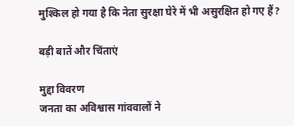मुश्किल हो गया है कि नेता सुरक्षा घेरे में भी असुरक्षित हो गए हैं?

बड़ी बातें और चिंताएं

मुद्दा विवरण
जनता का अविश्वास गांववालों ने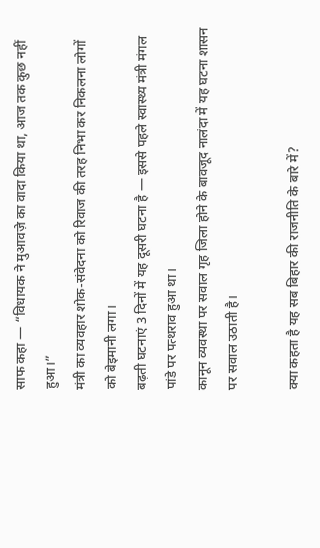साफ कहा — “विधायक ने मुआवज़े का वादा किया था, आज तक कुछ नहीं हुआ।”
मंत्री का व्यवहार शोक-संवेदना को रिवाज की तरह निभा कर निकलना लोगों को बेइमानी लगा।
बढ़ती घटनाएं 3 दिनों में यह दूसरी घटना है — इससे पहले स्वास्थ्य मंत्री मंगल पांडे पर पत्थराव हुआ था।
कानून व्यवस्था पर सवाल गृह जिला होने के बावजूद नालंदा में यह घटना शासन पर सवाल उठाती है।

क्या कहता है यह सब बिहार की राजनीति के बारे में?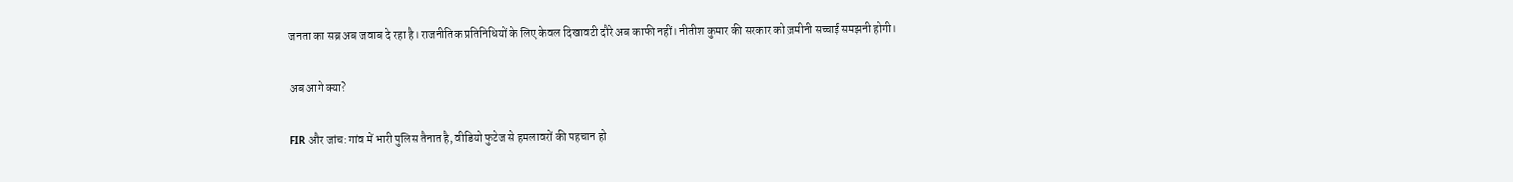जनता का सब्र अब जवाब दे रहा है। राजनीतिक प्रतिनिधियों के लिए केवल दिखावटी दौरे अब काफी नहीं। नीतीश कुमार की सरकार को ज़मीनी सच्चाई समझनी होगी।

अब आगे क्या?

FIR और जांच: गांव में भारी पुलिस तैनात है, वीडियो फुटेज से हमलावरों की पहचान हो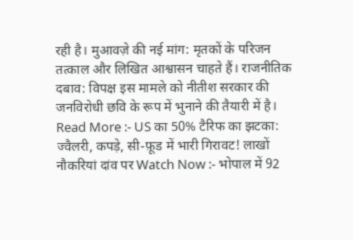रही है। मुआवज़े की नई मांग: मृतकों के परिजन तत्काल और लिखित आश्वासन चाहते हैं। राजनीतिक दबाव: विपक्ष इस मामले को नीतीश सरकार की जनविरोधी छवि के रूप में भुनाने की तैयारी में है। Read More :- US का 50% टैरिफ का झटका: ज्वैलरी, कपड़े, सी-फ़ूड में भारी गिरावट! लाखों नौकरियां दांव पर Watch Now :- भोपाल में 92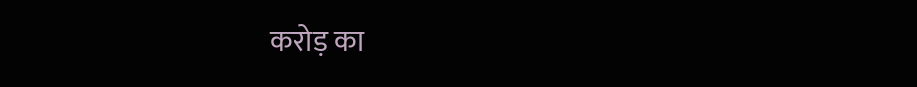करोड़ का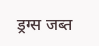ड्रग्स जब्त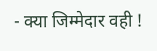- क्या जिम्मेदार वही !